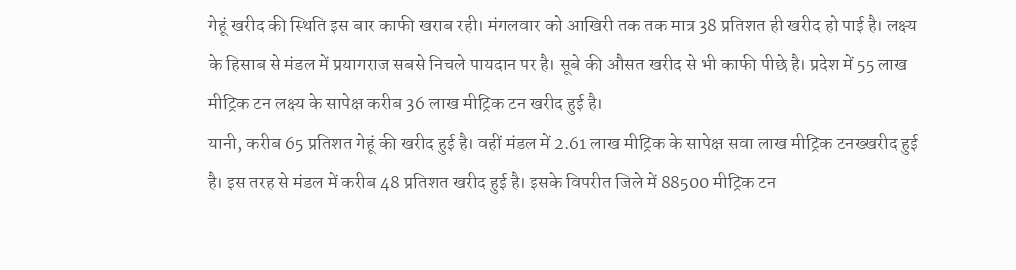गेहूं खरीद की स्थिति इस बार काफी खराब रही। मंगलवार को आखिरी तक तक मात्र 38 प्रतिशत ही खरीद हो पाई है। लक्ष्य के हिसाब से मंडल में प्रयागराज सबसे निचले पायदान पर है। सूबे की औसत खरीद से भी काफी पीछे है। प्रदेश में 55 लाख मीट्रिक टन लक्ष्य के सापेक्ष करीब 36 लाख मीट्रिक टन खरीद हुई है।
यानी, करीब 65 प्रतिशत गेहूं की खरीद हुई है। वहीं मंडल में 2.61 लाख मीट्रिक के सापेक्ष सवा लाख मीट्रिक टनख्खरीद हुई है। इस तरह से मंडल में करीब 48 प्रतिशत खरीद हुई है। इसके विपरीत जिले में 88500 मीट्रिक टन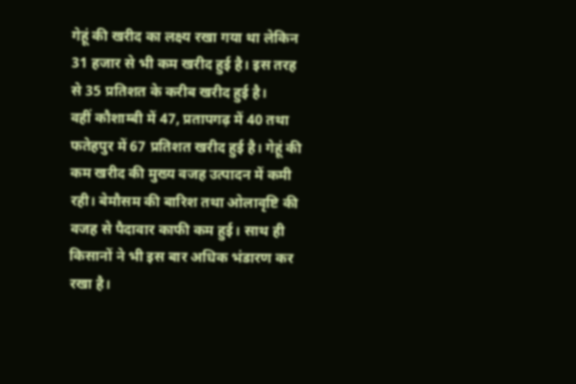गेहूं की खरीद का लक्ष्य रखा गया था लेकिन 31 हजार से भी कम खरीद हुई है। इस तरह से 35 प्रतिशत के करीब खरीद हुई है।
वहीं कौशाम्बी में 47, प्रतापगढ़ में 40 तथा फतेहपुर में 67 प्रतिशत खरीद हुई है। गेहूं की कम खरीद की मुख्य वजह उत्पादन में कमी रही। बेमौसम की बारिश तथा ओलावृष्टि की वजह से पैदावार काफी कम हुई। साथ ही किसानों ने भी इस बार अधिक भंडारण कर रखा है।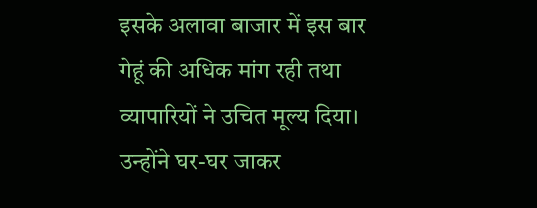इसके अलावा बाजार में इस बार गेहूं की अधिक मांग रही तथा व्यापारियों ने उचित मूल्य दिया।
उन्होंने घर-घर जाकर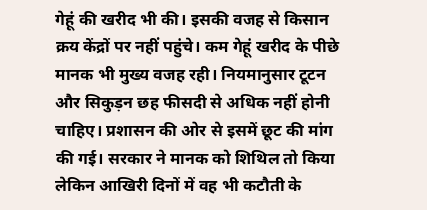गेहूं की खरीद भी की। इसकी वजह से किसान क्रय केंद्रों पर नहीं पहुंचे। कम गेहूं खरीद के पीछे मानक भी मुख्य वजह रही। नियमानुसार टूटन और सिकुड़न छह फीसदी से अधिक नहीं होनी चाहिए। प्रशासन की ओर से इसमें छूट की मांग की गई। सरकार ने मानक को शिथिल तो किया लेकिन आखिरी दिनों में वह भी कटौती के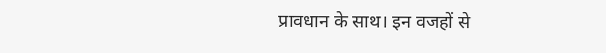प्रावधान के साथ। इन वजहों से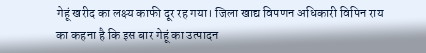गेहूं खरीद का लक्ष्य काफी दूर रह गया। जिला खाद्य विपणन अधिकारी विपिन राय का कहना है कि इस बार गेहूं का उत्पादन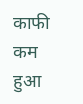काफी कम हुआ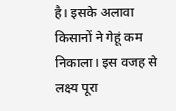है। इसके अलावा किसानों ने गेहूं कम निकाला। इस वजह से लक्ष्य पूरा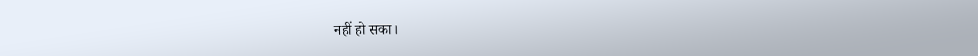नहीं हो सका।